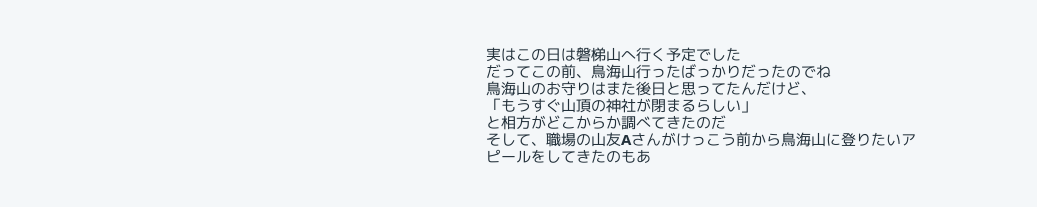実はこの日は磐梯山へ行く予定でした
だってこの前、鳥海山行ったばっかりだったのでね
鳥海山のお守りはまた後日と思ってたんだけど、
「もうすぐ山頂の神社が閉まるらしい」
と相方がどこからか調べてきたのだ
そして、職場の山友Aさんがけっこう前から鳥海山に登りたいアピールをしてきたのもあ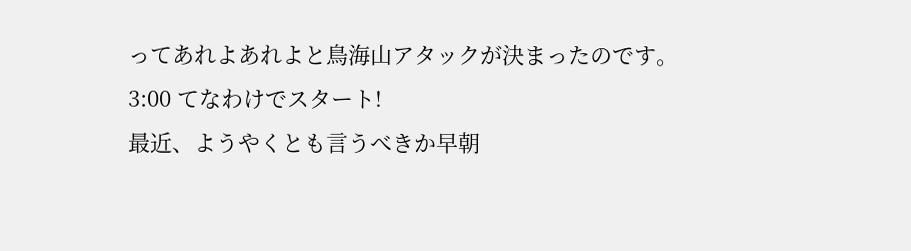ってあれよあれよと鳥海山アタックが決まったのです。
3:00 てなわけでスタート!
最近、ようやくとも言うべきか早朝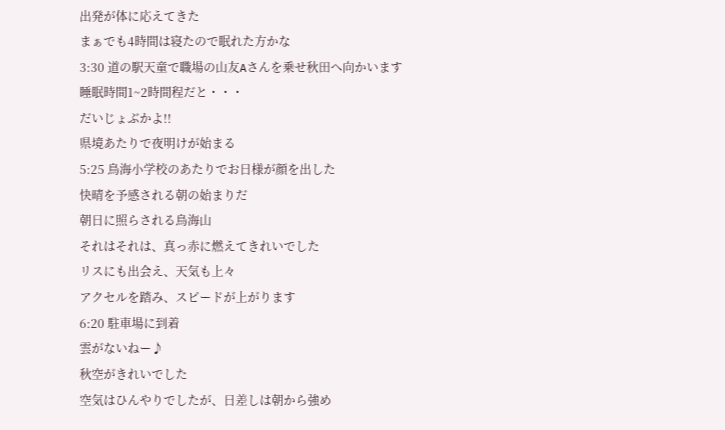出発が体に応えてきた
まぁでも4時間は寝たので眠れた方かな
3:30 道の駅天童で職場の山友Aさんを乗せ秋田へ向かいます
睡眠時間1~2時間程だと・・・
だいじょぶかよ!!
県境あたりで夜明けが始まる
5:25 鳥海小学校のあたりでお日様が顔を出した
快晴を予感される朝の始まりだ
朝日に照らされる鳥海山
それはそれは、真っ赤に燃えてきれいでした
リスにも出会え、天気も上々
アクセルを踏み、スピードが上がります
6:20 駐車場に到着
雲がないねー♪
秋空がきれいでした
空気はひんやりでしたが、日差しは朝から強め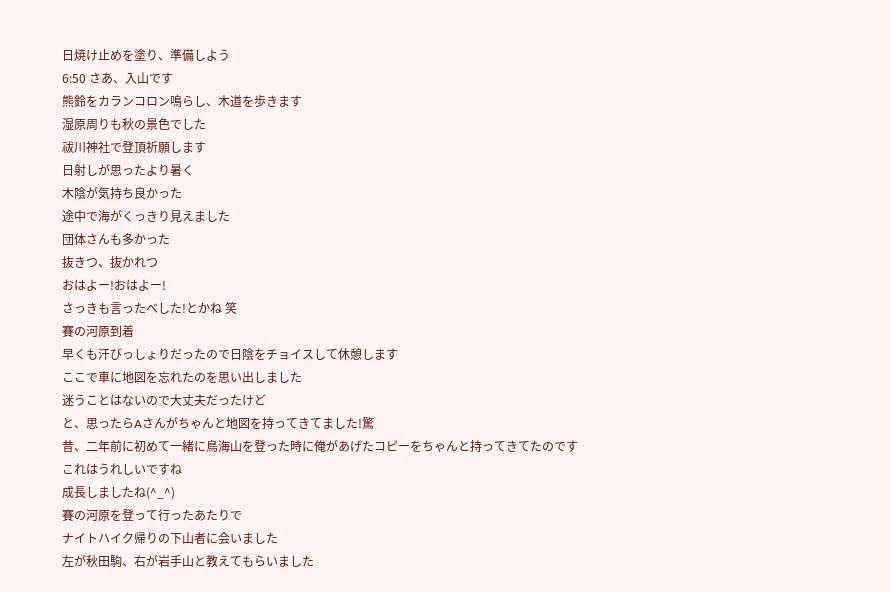日焼け止めを塗り、準備しよう
6:50 さあ、入山です
熊鈴をカランコロン鳴らし、木道を歩きます
湿原周りも秋の景色でした
祓川神社で登頂祈願します
日射しが思ったより暑く
木陰が気持ち良かった
途中で海がくっきり見えました
団体さんも多かった
抜きつ、抜かれつ
おはよー!おはよー!
さっきも言ったべした!とかね 笑
賽の河原到着
早くも汗びっしょりだったので日陰をチョイスして休憩します
ここで車に地図を忘れたのを思い出しました
迷うことはないので大丈夫だったけど
と、思ったらAさんがちゃんと地図を持ってきてました!驚
昔、二年前に初めて一緒に鳥海山を登った時に俺があげたコピーをちゃんと持ってきてたのです
これはうれしいですね
成長しましたね(^_^)
賽の河原を登って行ったあたりで
ナイトハイク帰りの下山者に会いました
左が秋田駒、右が岩手山と教えてもらいました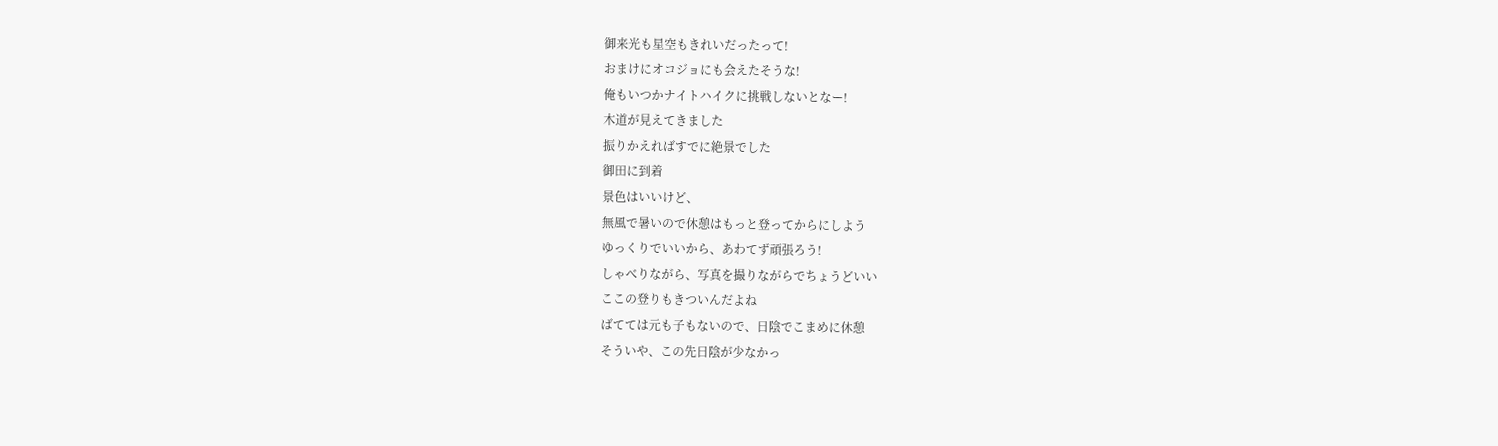御来光も星空もきれいだったって!
おまけにオコジョにも会えたそうな!
俺もいつかナイトハイクに挑戦しないとなー!
木道が見えてきました
振りかえればすでに絶景でした
御田に到着
景色はいいけど、
無風で暑いので休憩はもっと登ってからにしよう
ゆっくりでいいから、あわてず頑張ろう!
しゃべりながら、写真を撮りながらでちょうどいい
ここの登りもきついんだよね
ばてては元も子もないので、日陰でこまめに休憩
そういや、この先日陰が少なかっ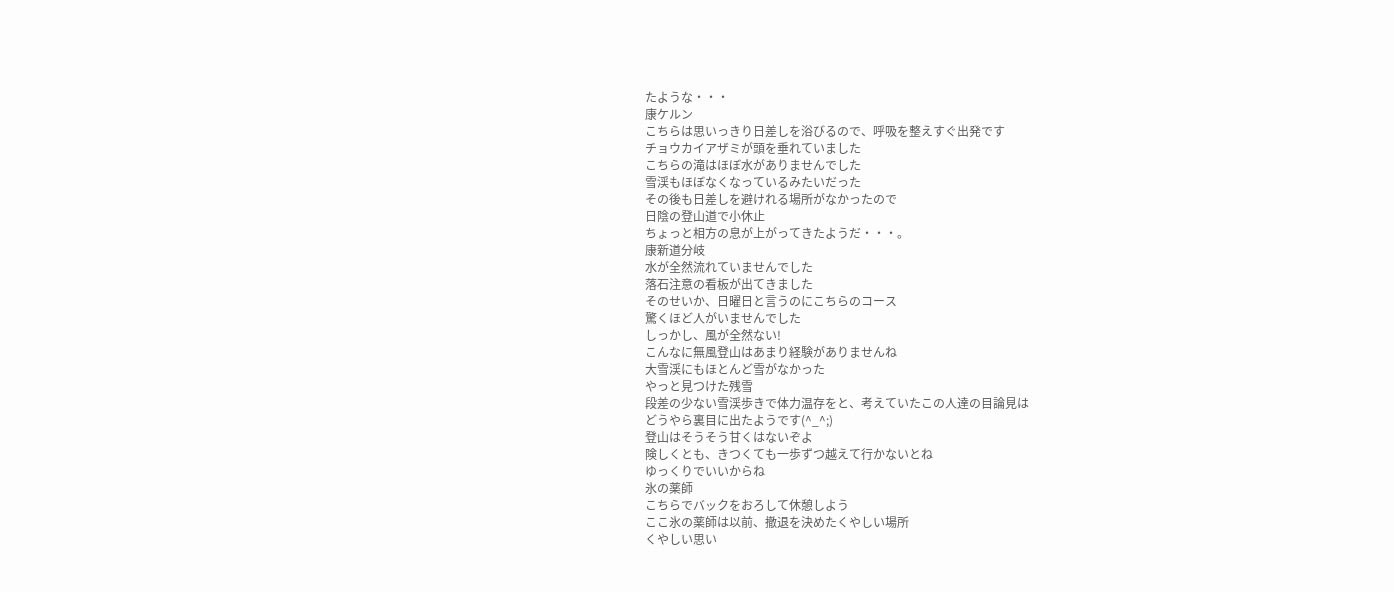たような・・・
康ケルン
こちらは思いっきり日差しを浴びるので、呼吸を整えすぐ出発です
チョウカイアザミが頭を垂れていました
こちらの滝はほぼ水がありませんでした
雪渓もほぼなくなっているみたいだった
その後も日差しを避けれる場所がなかったので
日陰の登山道で小休止
ちょっと相方の息が上がってきたようだ・・・。
康新道分岐
水が全然流れていませんでした
落石注意の看板が出てきました
そのせいか、日曜日と言うのにこちらのコース
驚くほど人がいませんでした
しっかし、風が全然ない!
こんなに無風登山はあまり経験がありませんね
大雪渓にもほとんど雪がなかった
やっと見つけた残雪
段差の少ない雪渓歩きで体力温存をと、考えていたこの人達の目論見は
どうやら裏目に出たようです(^_^;)
登山はそうそう甘くはないぞよ
険しくとも、きつくても一歩ずつ越えて行かないとね
ゆっくりでいいからね
氷の薬師
こちらでバックをおろして休憩しよう
ここ氷の薬師は以前、撤退を決めたくやしい場所
くやしい思い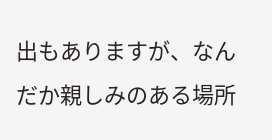出もありますが、なんだか親しみのある場所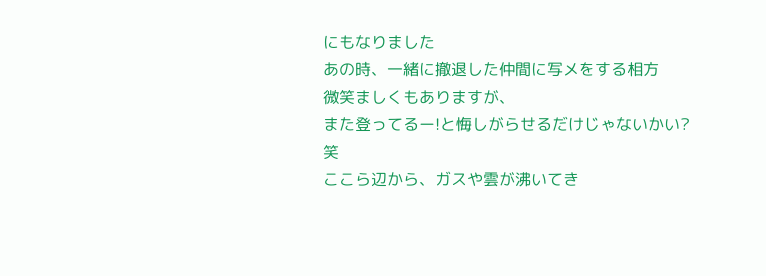にもなりました
あの時、一緒に撤退した仲間に写メをする相方
微笑ましくもありますが、
また登ってるー!と悔しがらせるだけじゃないかい?笑
ここら辺から、ガスや雲が沸いてき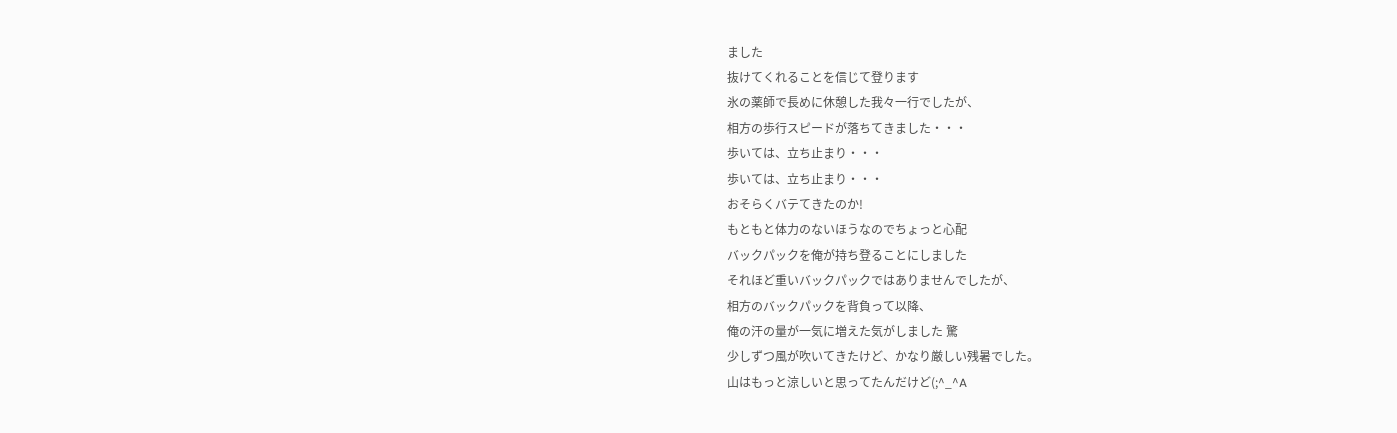ました
抜けてくれることを信じて登ります
氷の薬師で長めに休憩した我々一行でしたが、
相方の歩行スピードが落ちてきました・・・
歩いては、立ち止まり・・・
歩いては、立ち止まり・・・
おそらくバテてきたのか!
もともと体力のないほうなのでちょっと心配
バックパックを俺が持ち登ることにしました
それほど重いバックパックではありませんでしたが、
相方のバックパックを背負って以降、
俺の汗の量が一気に増えた気がしました 驚
少しずつ風が吹いてきたけど、かなり厳しい残暑でした。
山はもっと涼しいと思ってたんだけど(;^_^A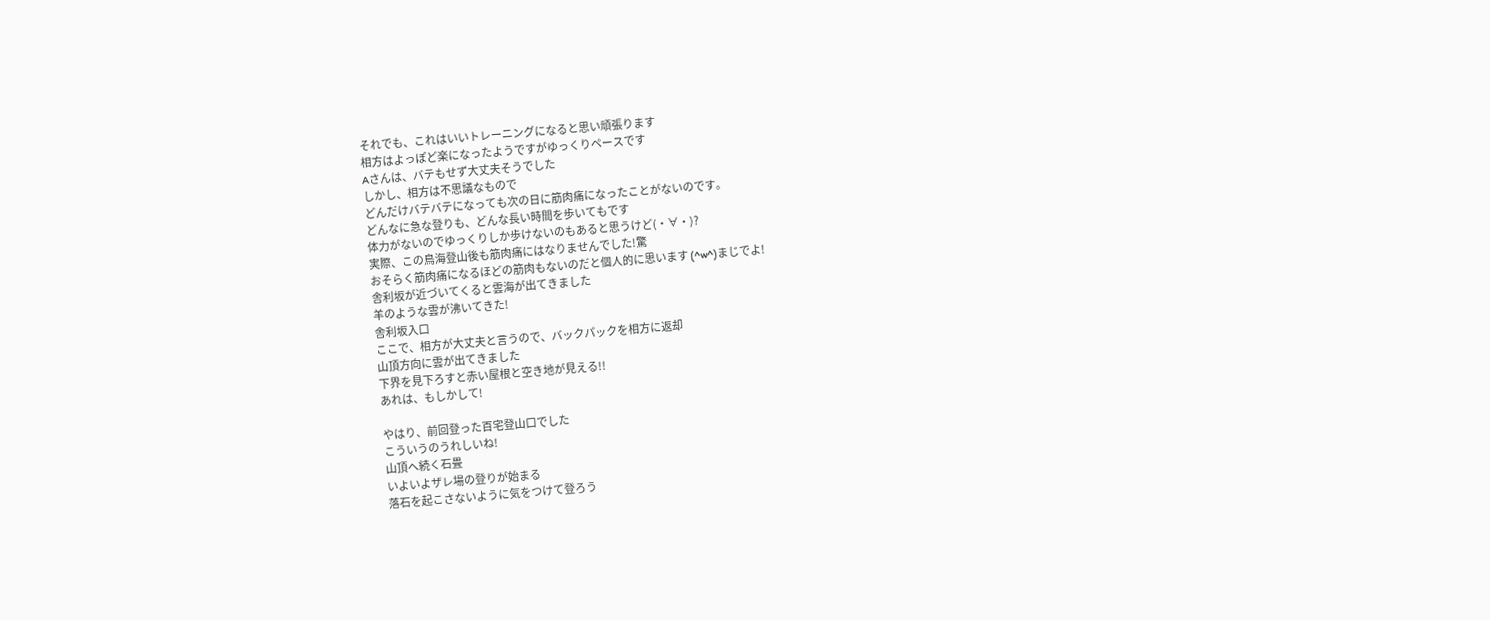それでも、これはいいトレーニングになると思い頑張ります
相方はよっぽど楽になったようですがゆっくりペースです
Aさんは、バテもせず大丈夫そうでした
しかし、相方は不思議なもので
どんだけバテバテになっても次の日に筋肉痛になったことがないのです。
どんなに急な登りも、どんな長い時間を歩いてもです
体力がないのでゆっくりしか歩けないのもあると思うけど(・∀・)?
実際、この鳥海登山後も筋肉痛にはなりませんでした!驚
おそらく筋肉痛になるほどの筋肉もないのだと個人的に思います (^w^)まじでよ!
舎利坂が近づいてくると雲海が出てきました
羊のような雲が沸いてきた!
舎利坂入口
ここで、相方が大丈夫と言うので、バックパックを相方に返却
山頂方向に雲が出てきました
下界を見下ろすと赤い屋根と空き地が見える!!
あれは、もしかして!

やはり、前回登った百宅登山口でした
こういうのうれしいね!
山頂へ続く石畳
いよいよザレ場の登りが始まる
落石を起こさないように気をつけて登ろう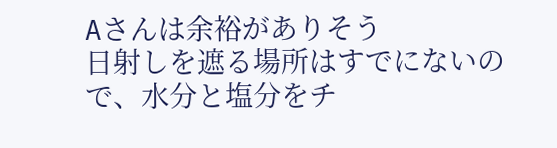Aさんは余裕がありそう
日射しを遮る場所はすでにないので、水分と塩分をチ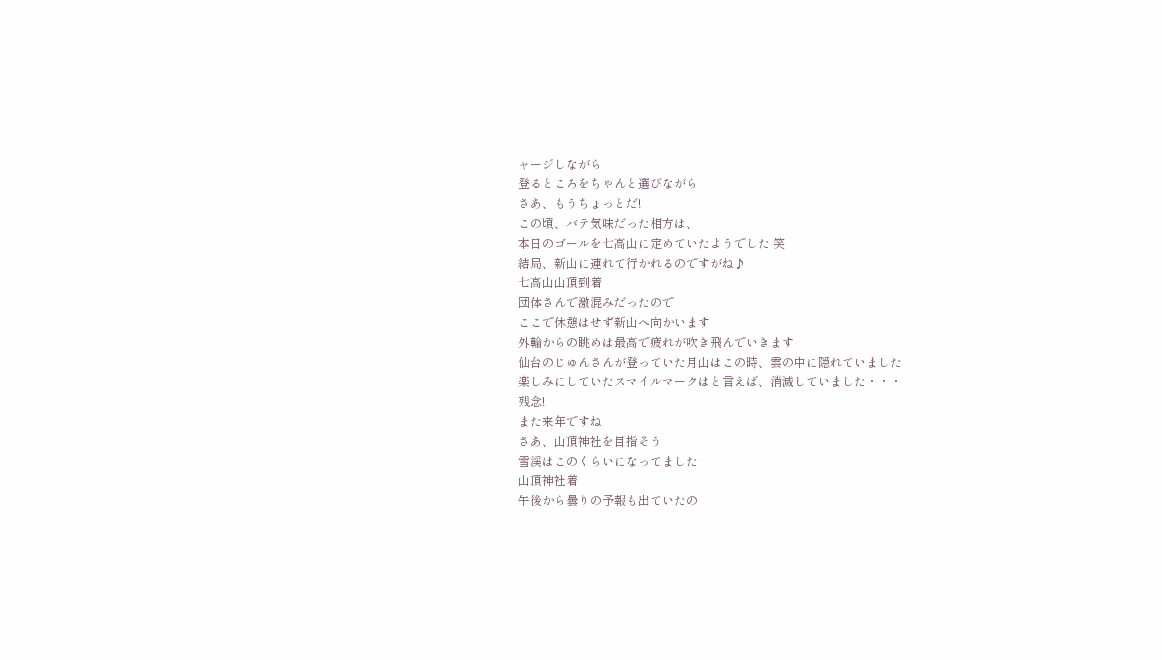ャージしながら
登るところをちゃんと選びながら
さあ、もうちょっとだ!
この頃、バテ気味だった相方は、
本日のゴールを七高山に定めていたようでした 笑
結局、新山に連れて行かれるのですがね♪
七高山山頂到着
団体さんで激混みだったので
ここで休憩はせず新山へ向かいます
外輪からの眺めは最高で疲れが吹き飛んでいきます
仙台のじゅんさんが登っていた月山はこの時、雲の中に隠れていました
楽しみにしていたスマイルマークはと言えば、消滅していました・・・
残念!
また来年ですね
さあ、山頂神社を目指そう
雪渓はこのくらいになってました
山頂神社着
午後から曇りの予報も出ていたの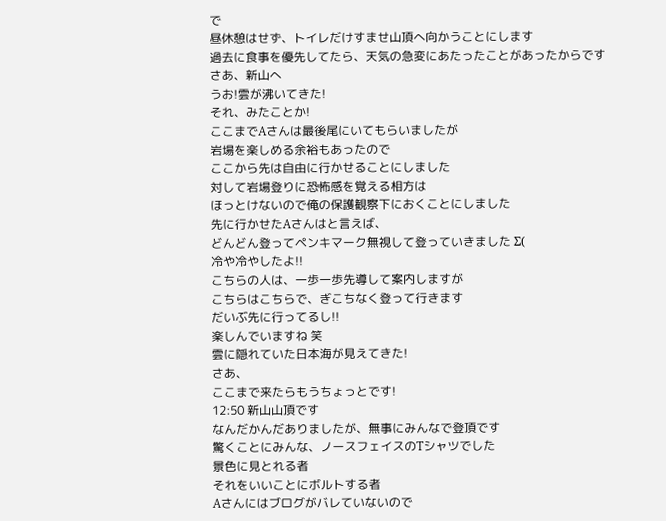で
昼休憩はせず、トイレだけすませ山頂へ向かうことにします
過去に食事を優先してたら、天気の急変にあたったことがあったからです
さあ、新山へ
うお!雲が沸いてきた!
それ、みたことか!
ここまでAさんは最後尾にいてもらいましたが
岩場を楽しめる余裕もあったので
ここから先は自由に行かせることにしました
対して岩場登りに恐怖感を覚える相方は
ほっとけないので俺の保護観察下におくことにしました
先に行かせたAさんはと言えば、
どんどん登ってペンキマーク無視して登っていきました Σ(
冷や冷やしたよ!!
こちらの人は、一歩一歩先導して案内しますが
こちらはこちらで、ぎこちなく登って行きます
だいぶ先に行ってるし!!
楽しんでいますね 笑
雲に隠れていた日本海が見えてきた!
さあ、
ここまで来たらもうちょっとです!
12:50 新山山頂です
なんだかんだありましたが、無事にみんなで登頂です
驚くことにみんな、ノースフェイスのTシャツでした
景色に見とれる者
それをいいことにボルトする者
Aさんにはブログがバレていないので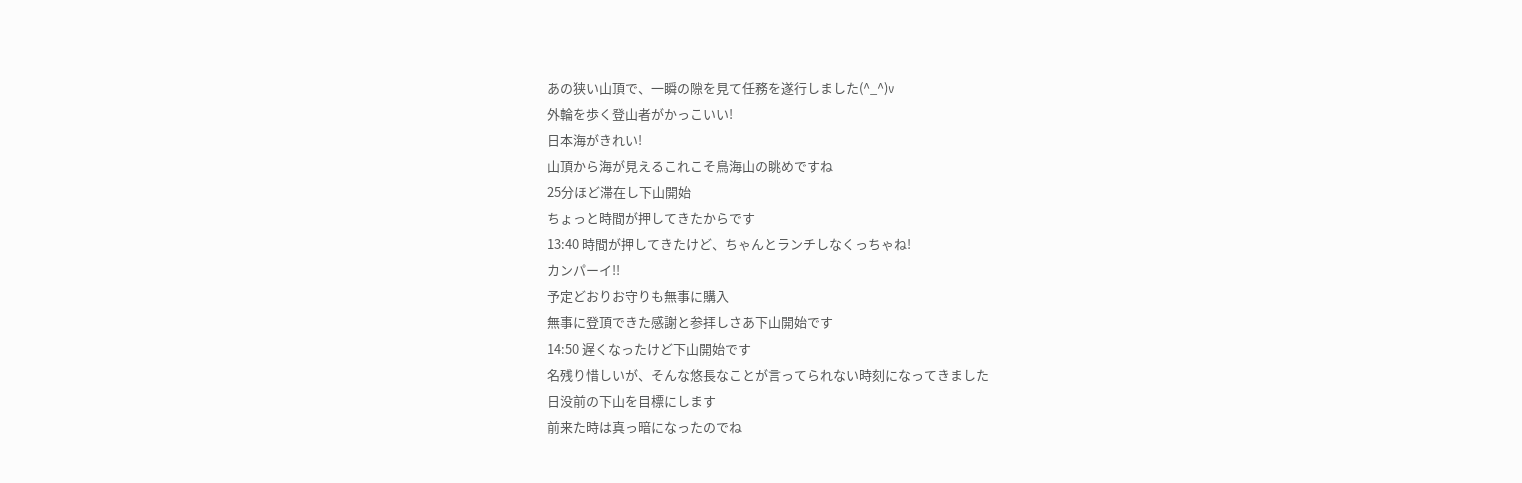あの狭い山頂で、一瞬の隙を見て任務を遂行しました(^_^)v
外輪を歩く登山者がかっこいい!
日本海がきれい!
山頂から海が見えるこれこそ鳥海山の眺めですね
25分ほど滞在し下山開始
ちょっと時間が押してきたからです
13:40 時間が押してきたけど、ちゃんとランチしなくっちゃね!
カンパーイ!!
予定どおりお守りも無事に購入
無事に登頂できた感謝と参拝しさあ下山開始です
14:50 遅くなったけど下山開始です
名残り惜しいが、そんな悠長なことが言ってられない時刻になってきました
日没前の下山を目標にします
前来た時は真っ暗になったのでね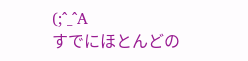(;^_^A
すでにほとんどの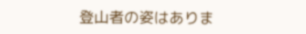登山者の姿はありま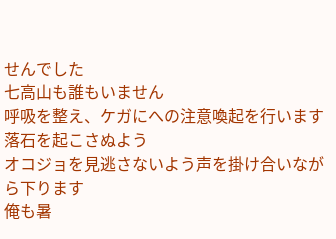せんでした
七高山も誰もいません
呼吸を整え、ケガにへの注意喚起を行います
落石を起こさぬよう
オコジョを見逃さないよう声を掛け合いながら下ります
俺も暑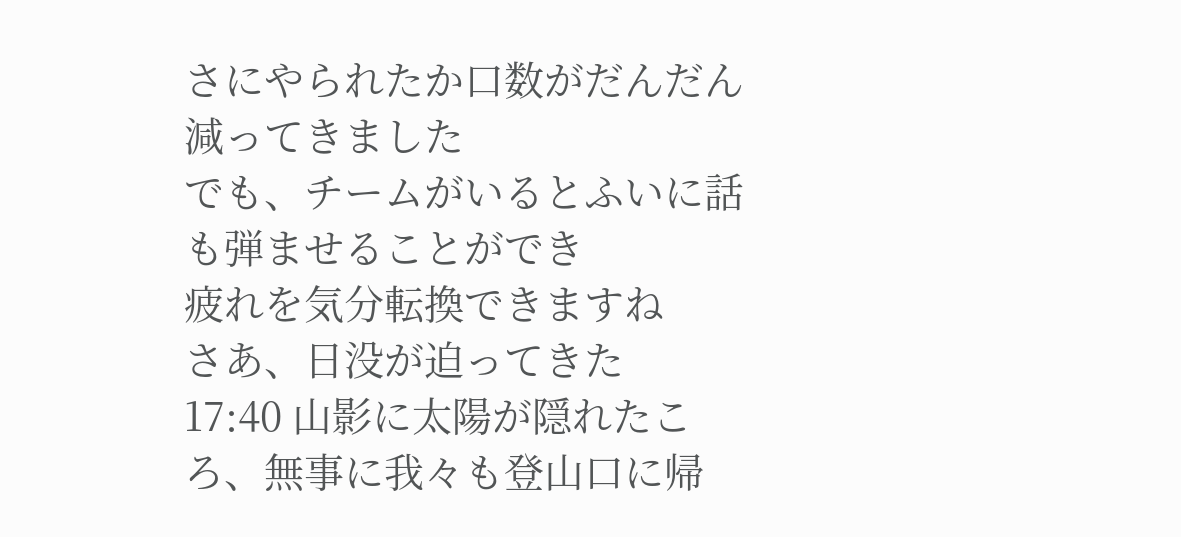さにやられたか口数がだんだん減ってきました
でも、チームがいるとふいに話も弾ませることができ
疲れを気分転換できますね
さあ、日没が迫ってきた
17:40 山影に太陽が隠れたころ、無事に我々も登山口に帰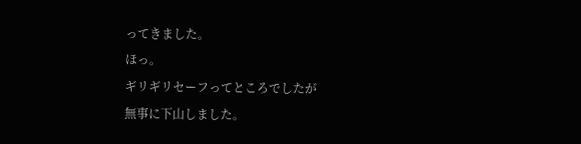ってきました。
ほっ。
ギリギリセーフってところでしたが
無事に下山しました。